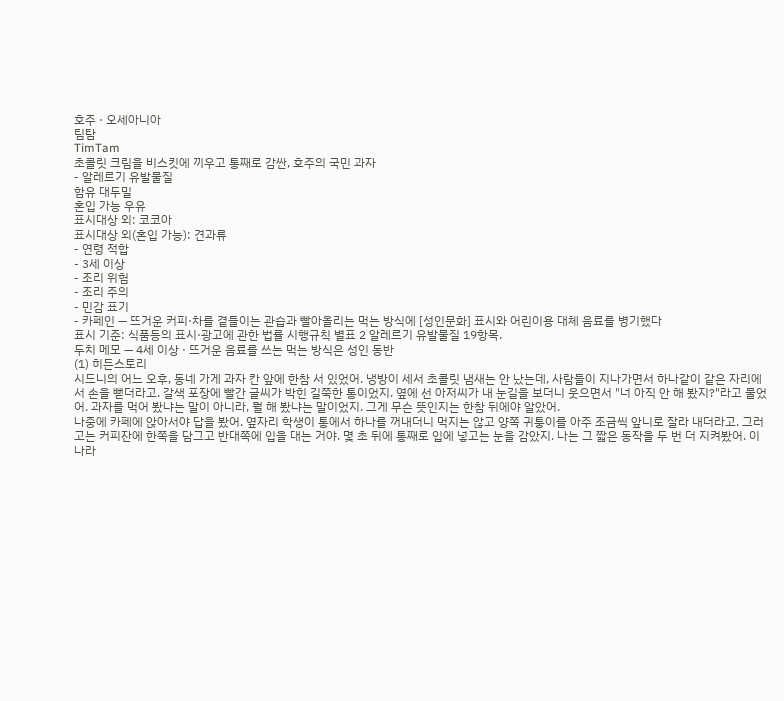호주 · 오세아니아
팀탐
TimTam
초콜릿 크림을 비스킷에 끼우고 통째로 감싼, 호주의 국민 과자
- 알레르기 유발물질
함유 대두밀
혼입 가능 우유
표시대상 외: 코코아
표시대상 외(혼입 가능): 견과류
- 연령 적합
- 3세 이상
- 조리 위험
- 조리 주의
- 민감 표기
- 카페인 — 뜨거운 커피·차를 곁들이는 관습과 빨아올리는 먹는 방식에 [성인문화] 표시와 어린이용 대체 음료를 병기했다
표시 기준: 식품등의 표시·광고에 관한 법률 시행규칙 별표 2 알레르기 유발물질 19항목.
두치 메모 — 4세 이상 · 뜨거운 음료를 쓰는 먹는 방식은 성인 동반
(1) 히든스토리
시드니의 어느 오후, 동네 가게 과자 칸 앞에 한참 서 있었어. 냉방이 세서 초콜릿 냄새는 안 났는데, 사람들이 지나가면서 하나같이 같은 자리에서 손을 뻗더라고. 갈색 포장에 빨간 글씨가 박힌 길쭉한 통이었지. 옆에 선 아저씨가 내 눈길을 보더니 웃으면서 "너 아직 안 해 봤지?"라고 물었어. 과자를 먹어 봤냐는 말이 아니라, 뭘 해 봤냐는 말이었지. 그게 무슨 뜻인지는 한참 뒤에야 알았어.
나중에 카페에 앉아서야 답을 봤어. 옆자리 학생이 통에서 하나를 꺼내더니 먹지는 않고 양쪽 귀퉁이를 아주 조금씩 앞니로 잘라 내더라고. 그러고는 커피잔에 한쪽을 담그고 반대쪽에 입을 대는 거야. 몇 초 뒤에 통째로 입에 넣고는 눈을 감았지. 나는 그 짧은 동작을 두 번 더 지켜봤어. 이 나라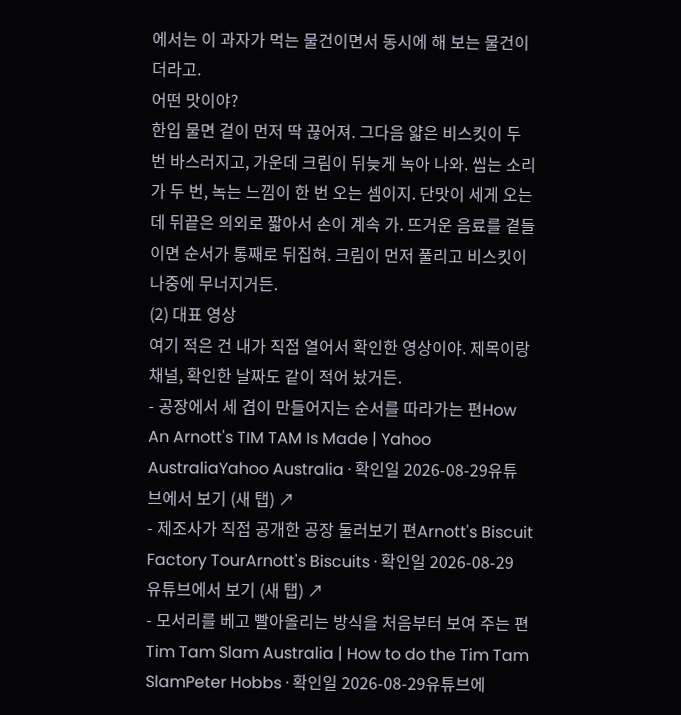에서는 이 과자가 먹는 물건이면서 동시에 해 보는 물건이더라고.
어떤 맛이야?
한입 물면 겉이 먼저 딱 끊어져. 그다음 얇은 비스킷이 두 번 바스러지고, 가운데 크림이 뒤늦게 녹아 나와. 씹는 소리가 두 번, 녹는 느낌이 한 번 오는 셈이지. 단맛이 세게 오는데 뒤끝은 의외로 짧아서 손이 계속 가. 뜨거운 음료를 곁들이면 순서가 통째로 뒤집혀. 크림이 먼저 풀리고 비스킷이 나중에 무너지거든.
(2) 대표 영상
여기 적은 건 내가 직접 열어서 확인한 영상이야. 제목이랑 채널, 확인한 날짜도 같이 적어 놨거든.
- 공장에서 세 겹이 만들어지는 순서를 따라가는 편How An Arnott's TIM TAM Is Made | Yahoo AustraliaYahoo Australia · 확인일 2026-08-29유튜브에서 보기 (새 탭) ↗
- 제조사가 직접 공개한 공장 둘러보기 편Arnott's Biscuit Factory TourArnott's Biscuits · 확인일 2026-08-29유튜브에서 보기 (새 탭) ↗
- 모서리를 베고 빨아올리는 방식을 처음부터 보여 주는 편Tim Tam Slam Australia | How to do the Tim Tam SlamPeter Hobbs · 확인일 2026-08-29유튜브에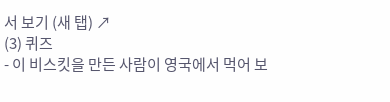서 보기 (새 탭) ↗
(3) 퀴즈
- 이 비스킷을 만든 사람이 영국에서 먹어 보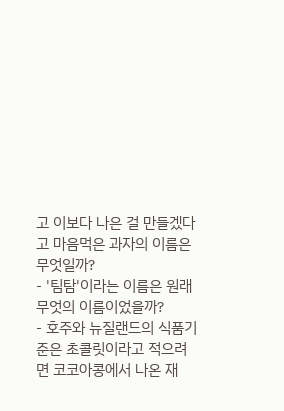고 이보다 나은 걸 만들겠다고 마음먹은 과자의 이름은 무엇일까?
- '팀탐'이라는 이름은 원래 무엇의 이름이었을까?
- 호주와 뉴질랜드의 식품기준은 초콜릿이라고 적으려면 코코아콩에서 나온 재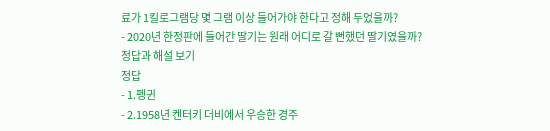료가 1킬로그램당 몇 그램 이상 들어가야 한다고 정해 두었을까?
- 2020년 한정판에 들어간 딸기는 원래 어디로 갈 뻔했던 딸기였을까?
정답과 해설 보기
정답
- 1.펭귄
- 2.1958년 켄터키 더비에서 우승한 경주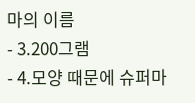마의 이름
- 3.200그램
- 4.모양 때문에 슈퍼마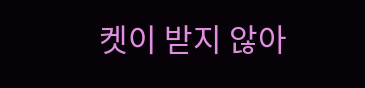켓이 받지 않아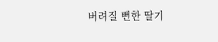버려질 뻔한 딸기